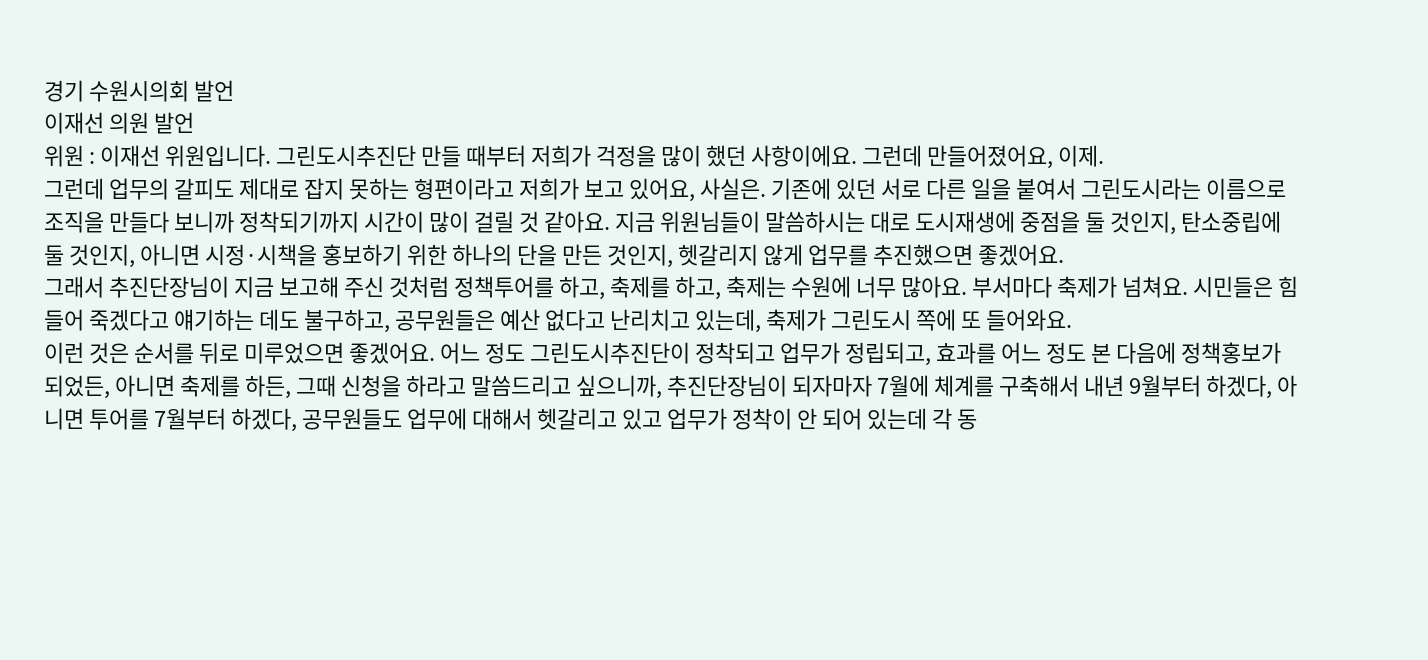경기 수원시의회 발언
이재선 의원 발언
위원 : 이재선 위원입니다. 그린도시추진단 만들 때부터 저희가 걱정을 많이 했던 사항이에요. 그런데 만들어졌어요, 이제.
그런데 업무의 갈피도 제대로 잡지 못하는 형편이라고 저희가 보고 있어요, 사실은. 기존에 있던 서로 다른 일을 붙여서 그린도시라는 이름으로 조직을 만들다 보니까 정착되기까지 시간이 많이 걸릴 것 같아요. 지금 위원님들이 말씀하시는 대로 도시재생에 중점을 둘 것인지, 탄소중립에 둘 것인지, 아니면 시정·시책을 홍보하기 위한 하나의 단을 만든 것인지, 헷갈리지 않게 업무를 추진했으면 좋겠어요.
그래서 추진단장님이 지금 보고해 주신 것처럼 정책투어를 하고, 축제를 하고, 축제는 수원에 너무 많아요. 부서마다 축제가 넘쳐요. 시민들은 힘들어 죽겠다고 얘기하는 데도 불구하고, 공무원들은 예산 없다고 난리치고 있는데, 축제가 그린도시 쪽에 또 들어와요.
이런 것은 순서를 뒤로 미루었으면 좋겠어요. 어느 정도 그린도시추진단이 정착되고 업무가 정립되고, 효과를 어느 정도 본 다음에 정책홍보가 되었든, 아니면 축제를 하든, 그때 신청을 하라고 말씀드리고 싶으니까, 추진단장님이 되자마자 7월에 체계를 구축해서 내년 9월부터 하겠다, 아니면 투어를 7월부터 하겠다, 공무원들도 업무에 대해서 헷갈리고 있고 업무가 정착이 안 되어 있는데 각 동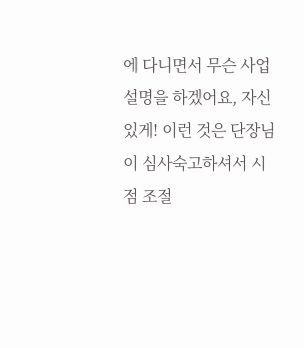에 다니면서 무슨 사업 설명을 하겠어요, 자신있게! 이런 것은 단장님이 심사숙고하셔서 시점 조절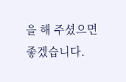을 해 주셨으면 좋겠습니다.